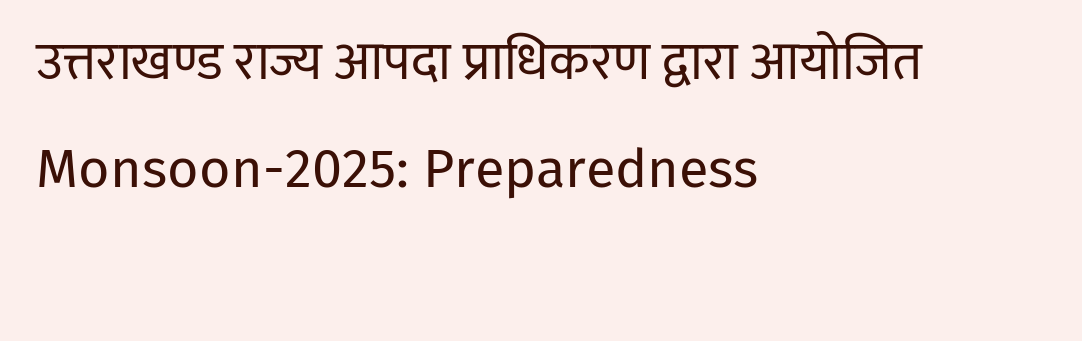उत्तराखण्ड राज्य आपदा प्राधिकरण द्वारा आयोजित Monsoon-2025: Preparedness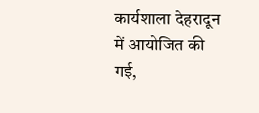कार्यशाला देहरादून में आयोजित की गई,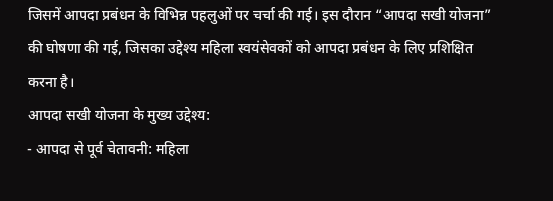जिसमें आपदा प्रबंधन के विभिन्न पहलुओं पर चर्चा की गई। इस दौरान “आपदा सखी योजना” की घोषणा की गई, जिसका उद्देश्य महिला स्वयंसेवकों को आपदा प्रबंधन के लिए प्रशिक्षित करना है।
आपदा सखी योजना के मुख्य उद्देश्य:
- आपदा से पूर्व चेतावनी: महिला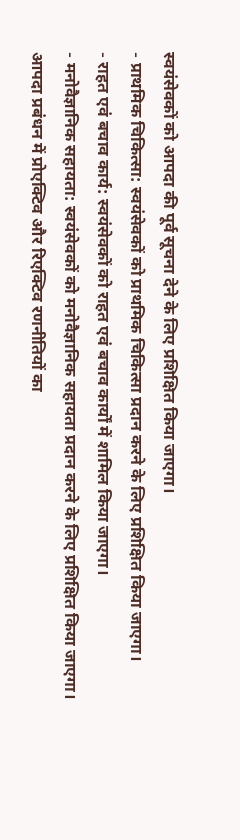स्वयंसेवकों को आपदा की पूर्व सूचना देने के लिए प्रशिक्षित किया जाएगा।
- प्राथमिक चिकित्सा: स्वयंसेवकों को प्राथमिक चिकित्सा प्रदान करने के लिए प्रशिक्षित किया जाएगा।
- राहत एवं बचाव कार्य: स्वयंसेवकों को राहत एवं बचाव कार्यों में शामिल किया जाएगा।
- मनोवैज्ञानिक सहायता: स्वयंसेवकों को मनोवैज्ञानिक सहायता प्रदान करने के लिए प्रशिक्षित किया जाएगा।
आपदा प्रबंधन में प्रोएक्टिव और रिएक्टिव रणनीतियों का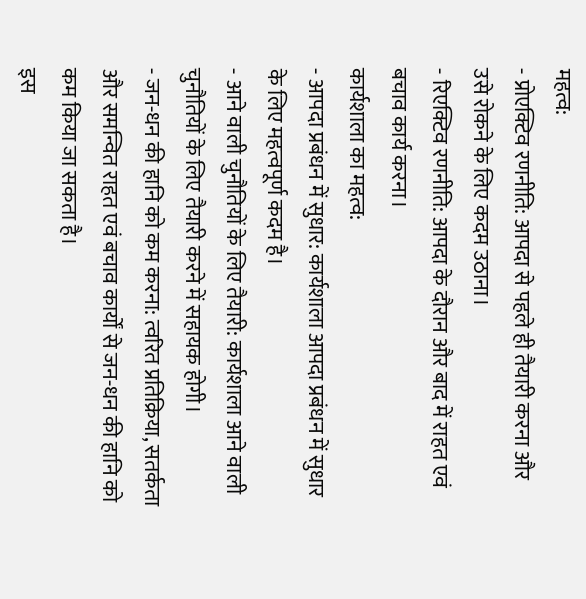महत्व:
- प्रोएक्टिव रणनीति: आपदा से पहले ही तैयारी करना और उसे रोकने के लिए कदम उठाना।
- रिएक्टिव रणनीति: आपदा के दौरान और बाद में राहत एवं बचाव कार्य करना।
कार्यशाला का महत्व:
- आपदा प्रबंधन में सुधार: कार्यशाला आपदा प्रबंधन में सुधार के लिए महत्वपूर्ण कदम है।
- आने वाली चुनौतियों के लिए तैयारी: कार्यशाला आने वाली चुनौतियों के लिए तैयारी करने में सहायक होगी।
- जन-धन की हानि को कम करना: त्वरित प्रतिक्रिया, सतर्कता और समन्वित राहत एवं बचाव कार्यों से जन-धन की हानि को कम किया जा सकता है।
इस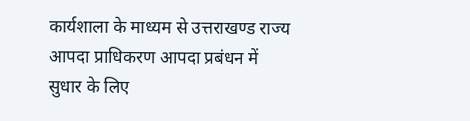कार्यशाला के माध्यम से उत्तराखण्ड राज्य आपदा प्राधिकरण आपदा प्रबंधन में सुधार के लिए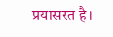प्रयासरत है।